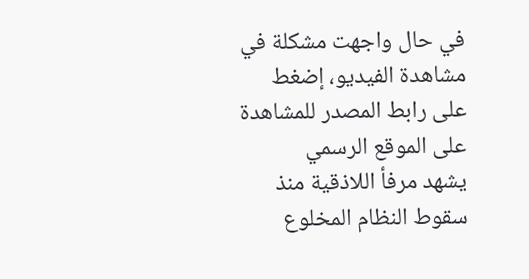في حال واجهت مشكلة في مشاهدة الفيديو، إضغط على رابط المصدر للمشاهدة على الموقع الرسمي
يشهد مرفأ اللاذقية منذ سقوط النظام المخلوع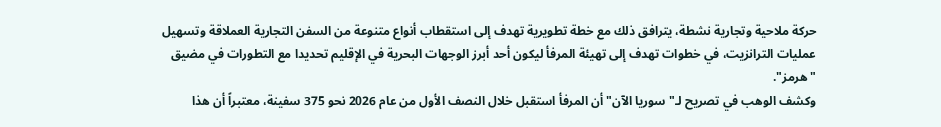حركة ملاحية وتجارية نشطة، يترافق ذلك مع خطة تطويرية تهدف إلى استقطاب أنواع متنوعة من السفن التجارية العملاقة وتسهيل عمليات الترانزيت، في خطوات تهدف إلى تهيئة المرفأ ليكون أحد أبرز الوجهات البحرية في الإقليم تحديدا مع التطورات في مضيق "هرمز".
وكشف الوهب في تصريح لـ"سوريا الآن" أن المرفأ استقبل خلال النصف الأول من عام 2026 نحو 375 سفينة، معتبراً أن هذا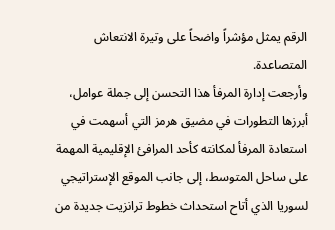الرقم يمثل مؤشراً واضحاً على وتيرة الانتعاش المتصاعدة.
وأرجعت إدارة المرفأ هذا التحسن إلى جملة عوامل، أبرزها التطورات في مضيق هرمز التي أسهمت في استعادة المرفأ لمكانته كأحد المرافئ الإقليمية المهمة على ساحل المتوسط، إلى جانب الموقع الإستراتيجي لسوريا الذي أتاح استحداث خطوط ترانزيت جديدة من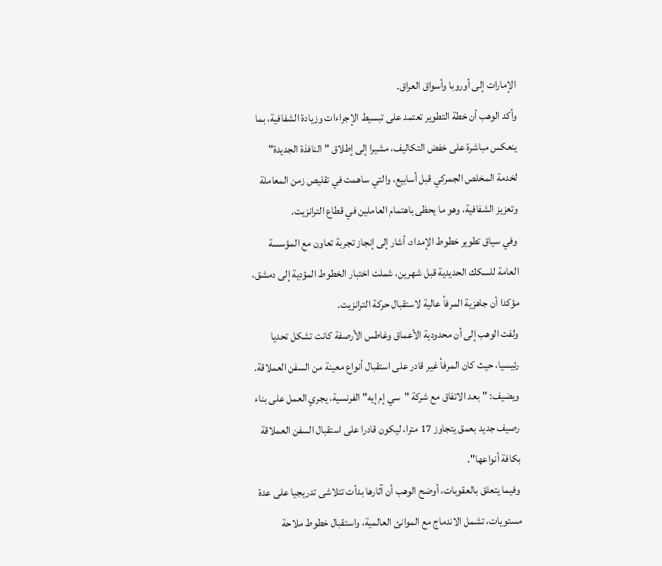الإمارات إلى أوروبا وأسواق العراق.
وأكد الوهب أن خطة التطوير تعتمد على تبسيط الإجراءات وزيادة الشفافية، بما ينعكس مباشرة على خفض التكاليف، مشيرا إلى إطلاق "النافذة الجديدة" لخدمة المخلص الجمركي قبل أسابيع، والتي ساهمت في تقليص زمن المعاملة وتعزيز الشفافية، وهو ما يحظى باهتمام العاملين في قطاع الترانزيت.
وفي سياق تطوير خطوط الإمداد، أشار إلى إنجاز تجربة تعاون مع المؤسسة العامة للسكك الحديدية قبل شهرين، شملت اختبار الخطوط المؤدية إلى دمشق، مؤكدا أن جاهزية المرفأ عالية لاستقبال حركة الترانزيت.
ولفت الوهب إلى أن محدودية الأعماق وغاطس الأرصفة كانت تشكل تحديا رئيسيا، حيث كان المرفأ غير قادر على استقبال أنواع معينة من السفن العملاقة.
ويضيف: "بعد الاتفاق مع شركة "سي إم إيه" الفرنسية، يجري العمل على بناء رصيف جديد بعمق يتجاوز 17 مترا، ليكون قادرا على استقبال السفن العملاقة بكافة أنواعها".
وفيما يتعلق بالعقوبات، أوضح الوهب أن آثارها بدأت تتلاشى تدريجيا على عدة مستويات، تشمل الاندماج مع الموانئ العالمية، واستقبال خطوط ملاحة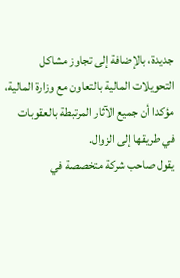جديدة، بالإضافة إلى تجاوز مشاكل التحويلات المالية بالتعاون مع وزارة المالية، مؤكدا أن جميع الآثار المرتبطة بالعقوبات في طريقها إلى الزوال.
يقول صاحب شركة متخصصة في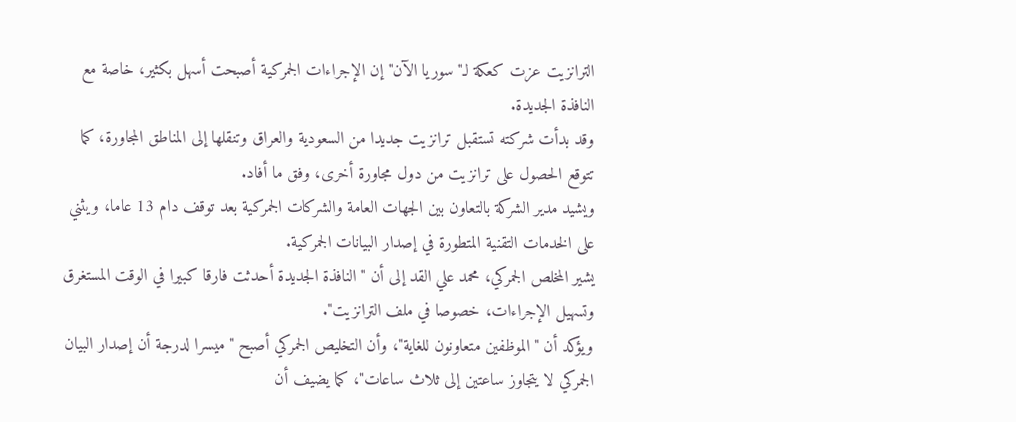الترانزيت عزت كعكة لـ"سوريا الآن" إن الإجراءات الجمركية أصبحت أسهل بكثير، خاصة مع النافذة الجديدة.
وقد بدأت شركته تستقبل ترانزيت جديدا من السعودية والعراق وتنقلها إلى المناطق المجاورة، كما تتوقع الحصول على ترانزيت من دول مجاورة أخرى، وفق ما أفاد.
ويشيد مدير الشركة بالتعاون بين الجهات العامة والشركات الجمركية بعد توقف دام 13 عاما، ويثني على الخدمات التقنية المتطورة في إصدار البيانات الجمركية.
يشير المخلص الجمركي، محمد علي القد إلى أن "النافذة الجديدة أحدثت فارقا كبيرا في الوقت المستغرق وتسهيل الإجراءات، خصوصا في ملف الترانزيت".
ويؤكد أن "الموظفين متعاونون للغاية"، وأن التخليص الجمركي أصبح "ميسرا لدرجة أن إصدار البيان الجمركي لا يتجاوز ساعتين إلى ثلاث ساعات"، كما يضيف أن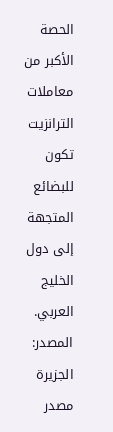الحصة الأكبر من معاملات الترانزيت تكون للبضائع المتجهة إلى دول الخليج العربي.
المصدر:
الجزيرة
مصدر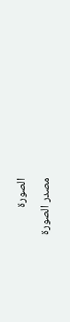الصورة
مصدر الصورة